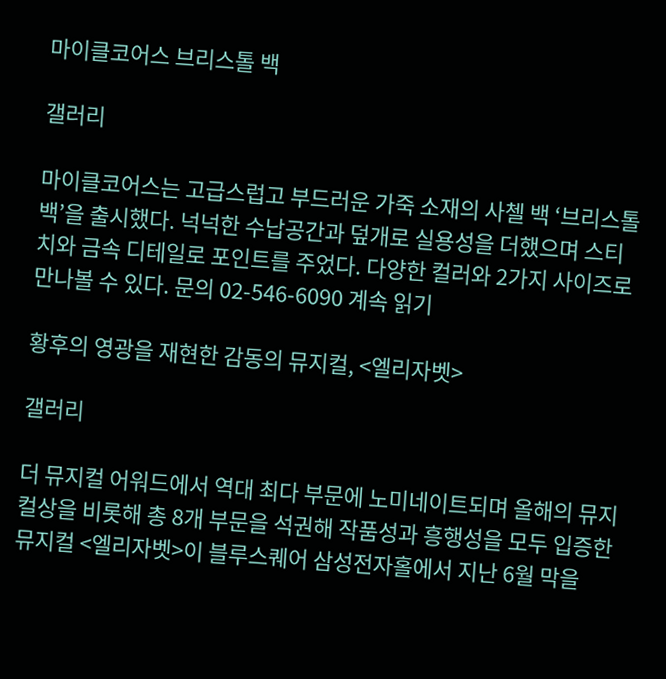마이클코어스 브리스톨 백

갤러리

마이클코어스는 고급스럽고 부드러운 가죽 소재의 사첼 백 ‘브리스톨 백’을 출시했다. 넉넉한 수납공간과 덮개로 실용성을 더했으며 스티치와 금속 디테일로 포인트를 주었다. 다양한 컬러와 2가지 사이즈로 만나볼 수 있다. 문의 02-546-6090 계속 읽기

황후의 영광을 재현한 감동의 뮤지컬, <엘리자벳>

갤러리

더 뮤지컬 어워드에서 역대 최다 부문에 노미네이트되며 올해의 뮤지컬상을 비롯해 총 8개 부문을 석권해 작품성과 흥행성을 모두 입증한 뮤지컬 <엘리자벳>이 블루스퀘어 삼성전자홀에서 지난 6월 막을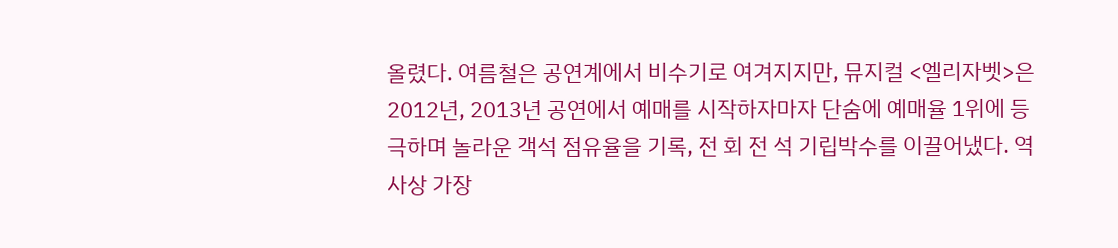올렸다. 여름철은 공연계에서 비수기로 여겨지지만, 뮤지컬 <엘리자벳>은 2012년, 2013년 공연에서 예매를 시작하자마자 단숨에 예매율 1위에 등극하며 놀라운 객석 점유율을 기록, 전 회 전 석 기립박수를 이끌어냈다. 역사상 가장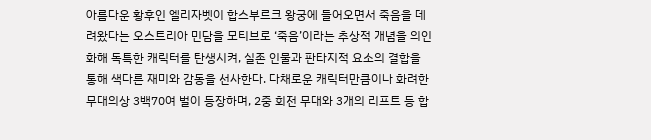아름다운 황후인 엘리자벳이 합스부르크 왕궁에 들어오면서 죽음을 데려왔다는 오스트리아 민담을 모티브로 ‘죽음’이라는 추상적 개념을 의인화해 독특한 캐릭터를 탄생시켜, 실존 인물과 판타지적 요소의 결합을 통해 색다른 재미와 감동을 선사한다. 다채로운 캐릭터만큼이나 화려한 무대의상 3백70여 벌이 등장하며, 2중 회전 무대와 3개의 리프트 등 합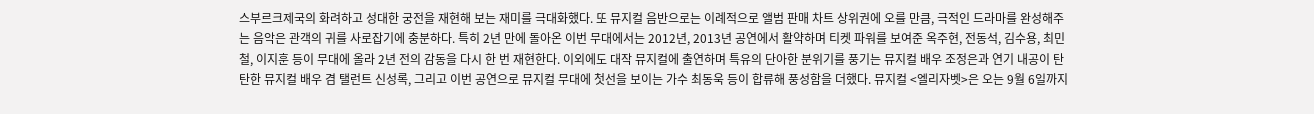스부르크제국의 화려하고 성대한 궁전을 재현해 보는 재미를 극대화했다. 또 뮤지컬 음반으로는 이례적으로 앨범 판매 차트 상위권에 오를 만큼, 극적인 드라마를 완성해주는 음악은 관객의 귀를 사로잡기에 충분하다. 특히 2년 만에 돌아온 이번 무대에서는 2012년, 2013년 공연에서 활약하며 티켓 파워를 보여준 옥주현, 전동석, 김수용, 최민철, 이지훈 등이 무대에 올라 2년 전의 감동을 다시 한 번 재현한다. 이외에도 대작 뮤지컬에 출연하며 특유의 단아한 분위기를 풍기는 뮤지컬 배우 조정은과 연기 내공이 탄탄한 뮤지컬 배우 겸 탤런트 신성록, 그리고 이번 공연으로 뮤지컬 무대에 첫선을 보이는 가수 최동욱 등이 합류해 풍성함을 더했다. 뮤지컬 <엘리자벳>은 오는 9월 6일까지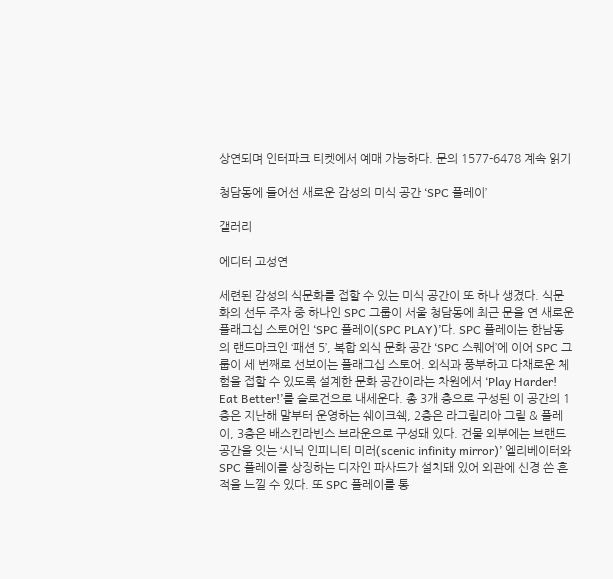상연되며 인터파크 티켓에서 예매 가능하다. 문의 1577-6478 계속 읽기

청담동에 들어선 새로운 감성의 미식 공간 ‘SPC 플레이’

갤러리

에디터 고성연

세련된 감성의 식문화를 접할 수 있는 미식 공간이 또 하나 생겼다. 식문화의 선두 주자 중 하나인 SPC 그룹이 서울 청담동에 최근 문을 연 새로운 플래그십 스토어인 ‘SPC 플레이(SPC PLAY)’다. SPC 플레이는 한남동의 랜드마크인 ‘패션 5’, 복합 외식 문화 공간 ‘SPC 스퀘어’에 이어 SPC 그룹이 세 번째로 선보이는 플래그십 스토어. 외식과 풍부하고 다채로운 체험을 접할 수 있도록 설계한 문화 공간이라는 차원에서 ‘Play Harder! Eat Better!’를 슬로건으로 내세운다. 총 3개 층으로 구성된 이 공간의 1층은 지난해 말부터 운영하는 쉐이크쉑, 2층은 라그릴리아 그릴 & 플레이, 3층은 배스킨라빈스 브라운으로 구성돼 있다. 건물 외부에는 브랜드 공간을 잇는 ‘시닉 인피니티 미러(scenic infinity mirror)’ 엘리베이터와 SPC 플레이를 상징하는 디자인 파사드가 설치돼 있어 외관에 신경 쓴 흔적을 느낄 수 있다. 또 SPC 플레이를 통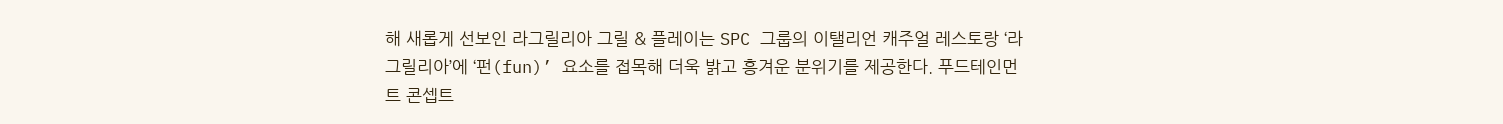해 새롭게 선보인 라그릴리아 그릴 & 플레이는 SPC 그룹의 이탤리언 캐주얼 레스토랑 ‘라그릴리아’에 ‘펀(fun)’ 요소를 접목해 더욱 밝고 흥겨운 분위기를 제공한다. 푸드테인먼트 콘셉트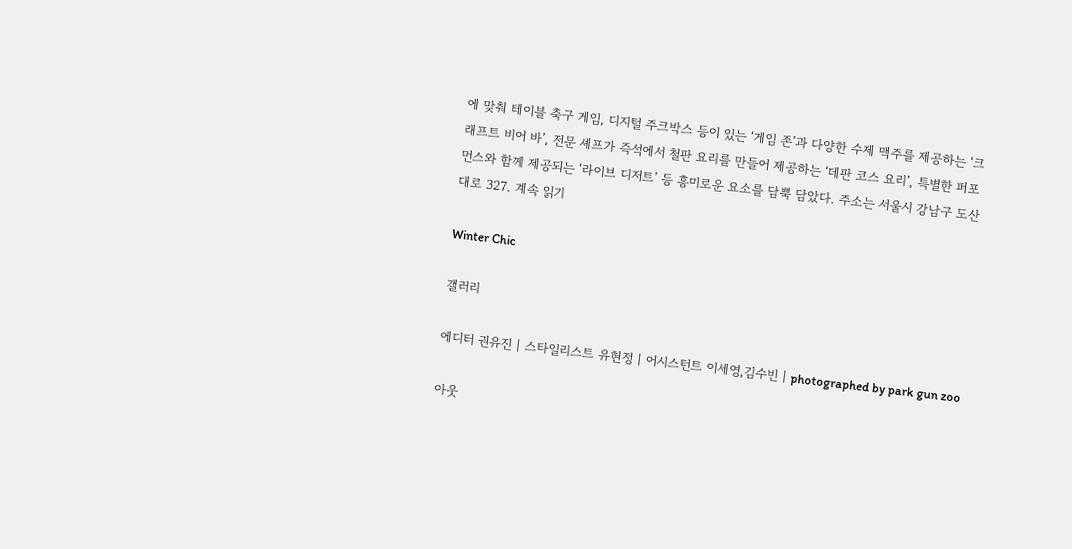에 맞춰 테이블 축구 게임, 디지털 주크박스 등이 있는 ‘게임 존’과 다양한 수제 맥주를 제공하는 ‘크래프트 비어 바’, 전문 셰프가 즉석에서 철판 요리를 만들어 제공하는 ‘데판 코스 요리’, 특별한 퍼포먼스와 함께 제공되는 ‘라이브 디저트’ 등 흥미로운 요소를 담뿍 담았다. 주소는 서울시 강남구 도산대로 327. 계속 읽기

Winter Chic

갤러리

에디터 권유진 | 스타일리스트 유현정 | 어시스턴트 이세영,김수빈 | photographed by park gun zoo

아웃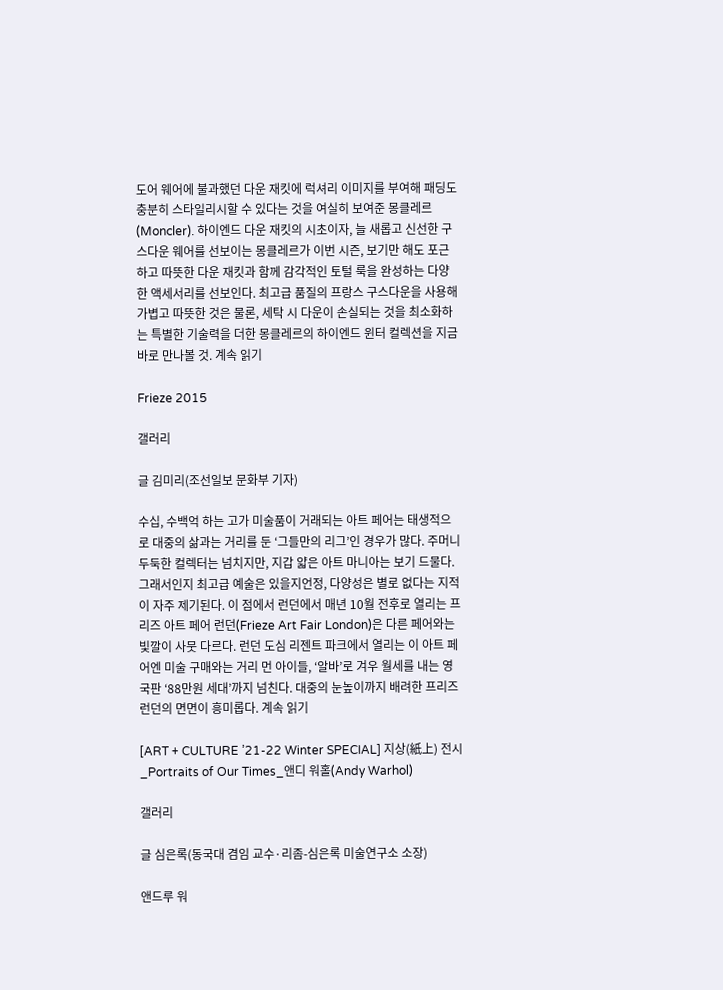도어 웨어에 불과했던 다운 재킷에 럭셔리 이미지를 부여해 패딩도 충분히 스타일리시할 수 있다는 것을 여실히 보여준 몽클레르(Moncler). 하이엔드 다운 재킷의 시초이자, 늘 새롭고 신선한 구스다운 웨어를 선보이는 몽클레르가 이번 시즌, 보기만 해도 포근하고 따뜻한 다운 재킷과 함께 감각적인 토털 룩을 완성하는 다양한 액세서리를 선보인다. 최고급 품질의 프랑스 구스다운을 사용해 가볍고 따뜻한 것은 물론, 세탁 시 다운이 손실되는 것을 최소화하는 특별한 기술력을 더한 몽클레르의 하이엔드 윈터 컬렉션을 지금 바로 만나볼 것. 계속 읽기

Frieze 2015

갤러리

글 김미리(조선일보 문화부 기자)

수십, 수백억 하는 고가 미술품이 거래되는 아트 페어는 태생적으로 대중의 삶과는 거리를 둔 ‘그들만의 리그’인 경우가 많다. 주머니 두둑한 컬렉터는 넘치지만, 지갑 얇은 아트 마니아는 보기 드물다. 그래서인지 최고급 예술은 있을지언정, 다양성은 별로 없다는 지적이 자주 제기된다. 이 점에서 런던에서 매년 10월 전후로 열리는 프리즈 아트 페어 런던(Frieze Art Fair London)은 다른 페어와는 빛깔이 사뭇 다르다. 런던 도심 리젠트 파크에서 열리는 이 아트 페어엔 미술 구매와는 거리 먼 아이들, ‘알바’로 겨우 월세를 내는 영국판 ‘88만원 세대’까지 넘친다. 대중의 눈높이까지 배려한 프리즈 런던의 면면이 흥미롭다. 계속 읽기

[ART + CULTURE ’21-22 Winter SPECIAL] 지상(紙上) 전시_Portraits of Our Times_앤디 워홀(Andy Warhol)

갤러리

글 심은록(동국대 겸임 교수·리좀-심은록 미술연구소 소장)

앤드루 워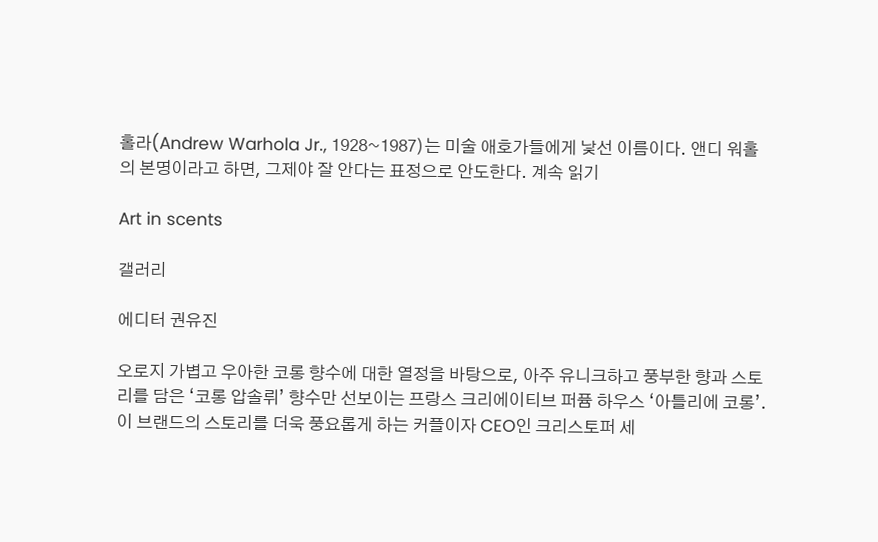홀라(Andrew Warhola Jr., 1928~1987)는 미술 애호가들에게 낯선 이름이다. 앤디 워홀의 본명이라고 하면, 그제야 잘 안다는 표정으로 안도한다. 계속 읽기

Art in scents

갤러리

에디터 권유진

오로지 가볍고 우아한 코롱 향수에 대한 열정을 바탕으로, 아주 유니크하고 풍부한 향과 스토리를 담은 ‘코롱 압솔뤼’ 향수만 선보이는 프랑스 크리에이티브 퍼퓸 하우스 ‘아틀리에 코롱’. 이 브랜드의 스토리를 더욱 풍요롭게 하는 커플이자 CEO인 크리스토퍼 세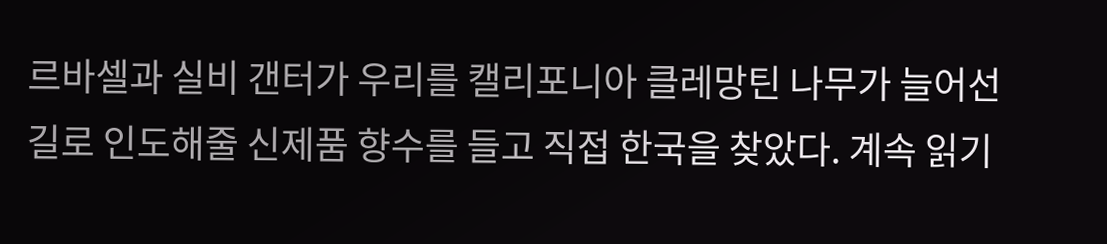르바셀과 실비 갠터가 우리를 캘리포니아 클레망틴 나무가 늘어선 길로 인도해줄 신제품 향수를 들고 직접 한국을 찾았다. 계속 읽기